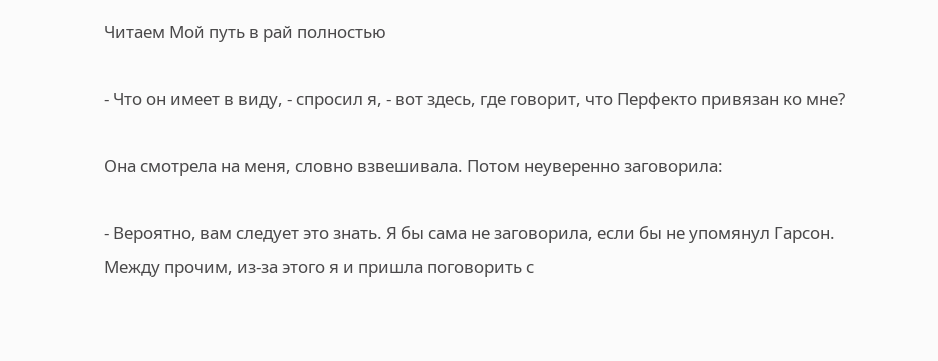Читаем Мой путь в рай полностью

- Что он имеет в виду, - спросил я, - вот здесь, где говорит, что Перфекто привязан ко мне?

Она смотрела на меня, словно взвешивала. Потом неуверенно заговорила:

- Вероятно, вам следует это знать. Я бы сама не заговорила, если бы не упомянул Гарсон. Между прочим, из-за этого я и пришла поговорить с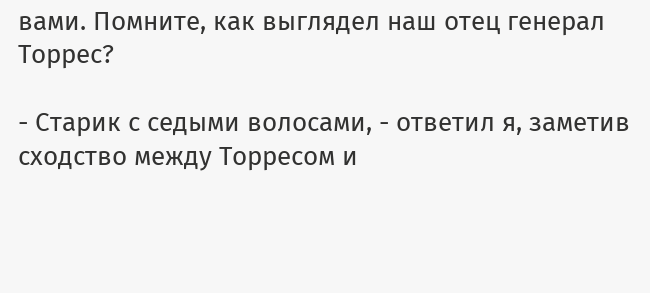вами. Помните, как выглядел наш отец генерал Торрес?

- Старик с седыми волосами, - ответил я, заметив сходство между Торресом и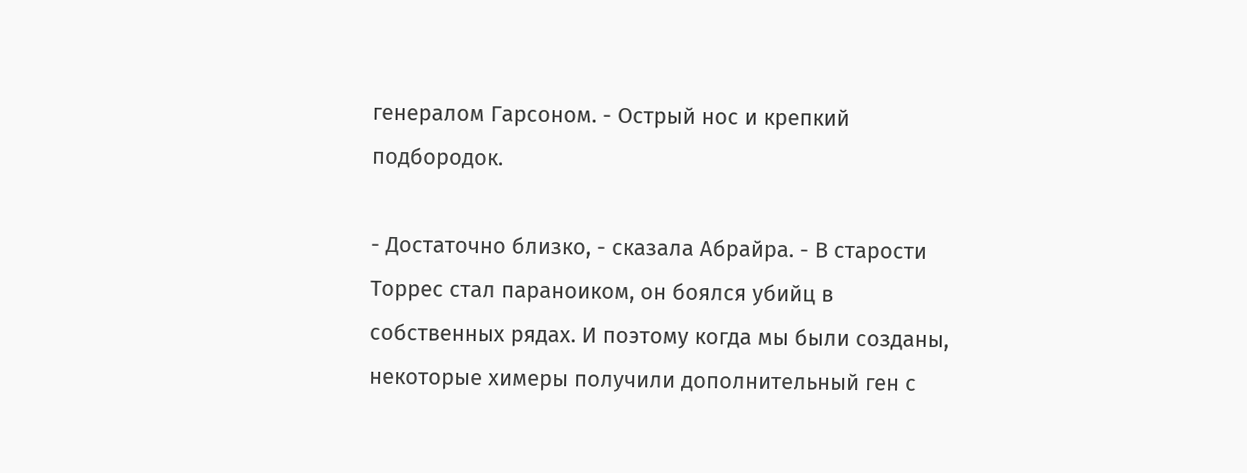генералом Гарсоном. - Острый нос и крепкий подбородок.

- Достаточно близко, - сказала Абрайра. - В старости Торрес стал параноиком, он боялся убийц в собственных рядах. И поэтому когда мы были созданы, некоторые химеры получили дополнительный ген с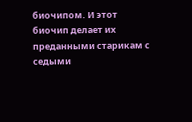биочипом. И этот биочип делает их преданными старикам с седыми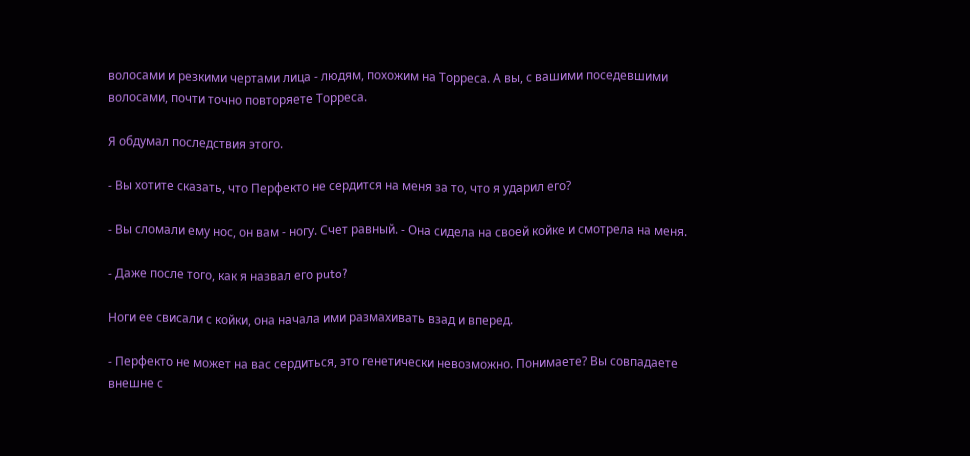волосами и резкими чертами лица - людям, похожим на Торреса. А вы, с вашими поседевшими волосами, почти точно повторяете Торреса.

Я обдумал последствия этого.

- Вы хотите сказать, что Перфекто не сердится на меня за то, что я ударил его?

- Вы сломали ему нос, он вам - ногу. Счет равный. - Она сидела на своей койке и смотрела на меня.

- Даже после того, как я назвал его puto?

Ноги ее свисали с койки, она начала ими размахивать взад и вперед.

- Перфекто не может на вас сердиться, это генетически невозможно. Понимаете? Вы совпадаете внешне с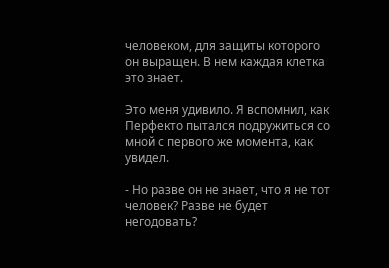человеком, для защиты которого он выращен. В нем каждая клетка это знает.

Это меня удивило. Я вспомнил, как Перфекто пытался подружиться со мной с первого же момента, как увидел.

- Но разве он не знает, что я не тот человек? Разве не будет негодовать?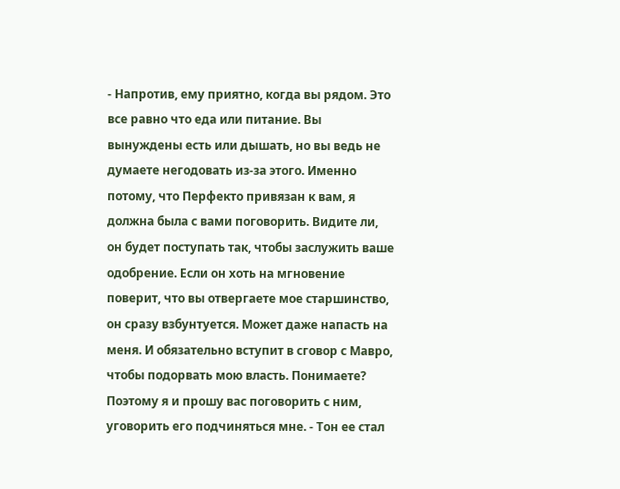- Напротив, ему приятно, когда вы рядом. Это все равно что еда или питание. Вы вынуждены есть или дышать, но вы ведь не думаете негодовать из-за этого. Именно потому, что Перфекто привязан к вам, я должна была с вами поговорить. Видите ли, он будет поступать так, чтобы заслужить ваше одобрение. Если он хоть на мгновение поверит, что вы отвергаете мое старшинство, он сразу взбунтуется. Может даже напасть на меня. И обязательно вступит в сговор с Мавро, чтобы подорвать мою власть. Понимаете? Поэтому я и прошу вас поговорить с ним, уговорить его подчиняться мне. - Тон ее стал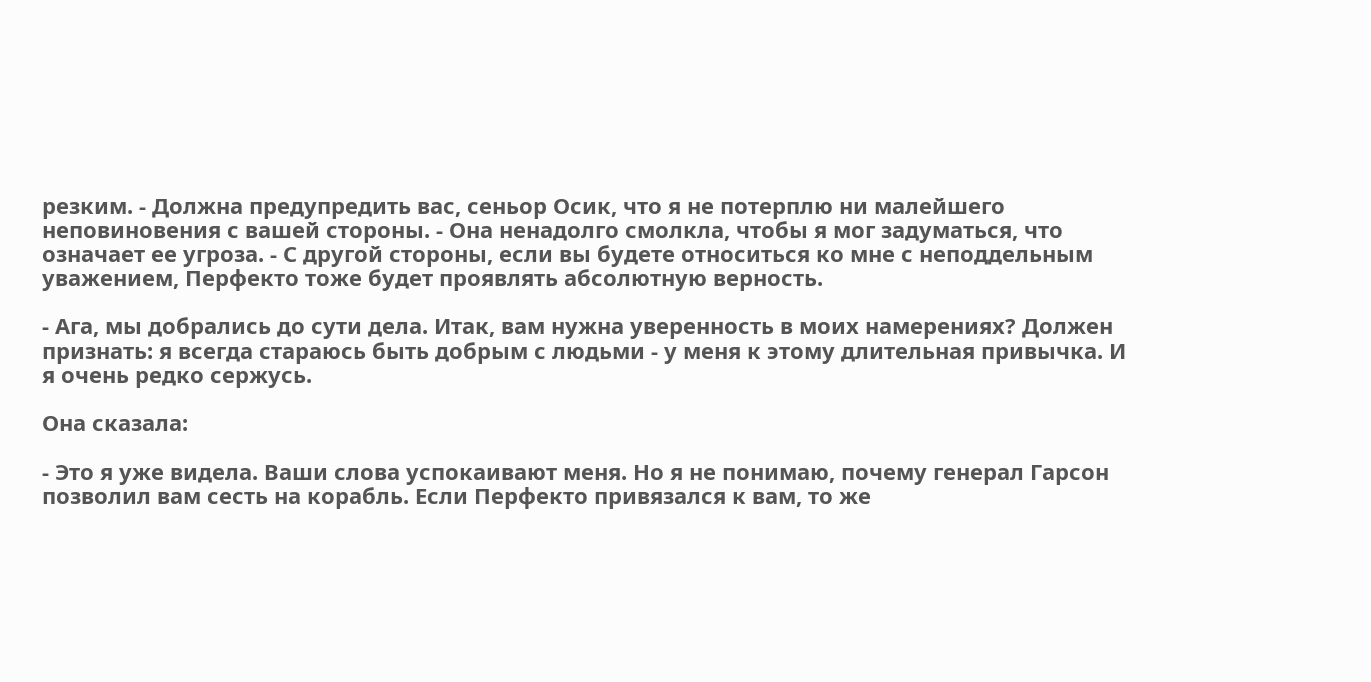резким. - Должна предупредить вас, сеньор Осик, что я не потерплю ни малейшего неповиновения с вашей стороны. - Она ненадолго смолкла, чтобы я мог задуматься, что означает ее угроза. - С другой стороны, если вы будете относиться ко мне с неподдельным уважением, Перфекто тоже будет проявлять абсолютную верность.

- Ага, мы добрались до сути дела. Итак, вам нужна уверенность в моих намерениях? Должен признать: я всегда стараюсь быть добрым с людьми - у меня к этому длительная привычка. И я очень редко сержусь.

Она сказала:

- Это я уже видела. Ваши слова успокаивают меня. Но я не понимаю, почему генерал Гарсон позволил вам сесть на корабль. Если Перфекто привязался к вам, то же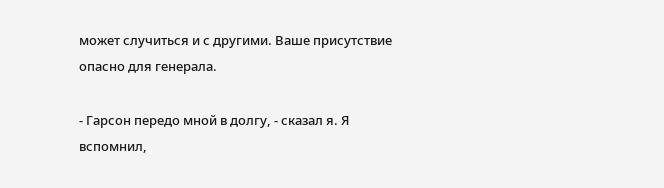может случиться и с другими. Ваше присутствие опасно для генерала.

- Гарсон передо мной в долгу, - сказал я. Я вспомнил,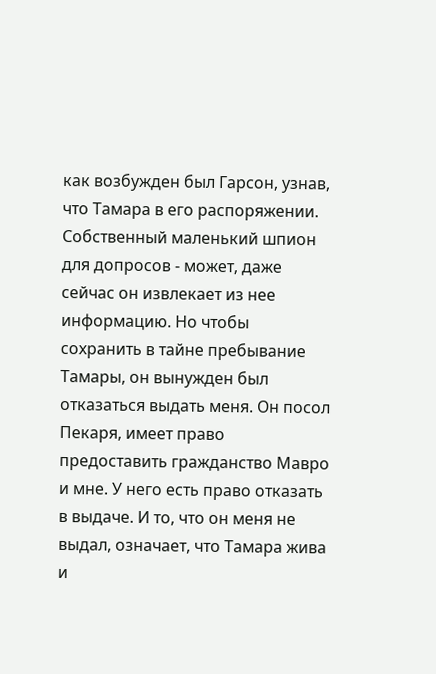как возбужден был Гарсон, узнав, что Тамара в его распоряжении. Собственный маленький шпион для допросов - может, даже сейчас он извлекает из нее информацию. Но чтобы сохранить в тайне пребывание Тамары, он вынужден был отказаться выдать меня. Он посол Пекаря, имеет право предоставить гражданство Мавро и мне. У него есть право отказать в выдаче. И то, что он меня не выдал, означает, что Тамара жива и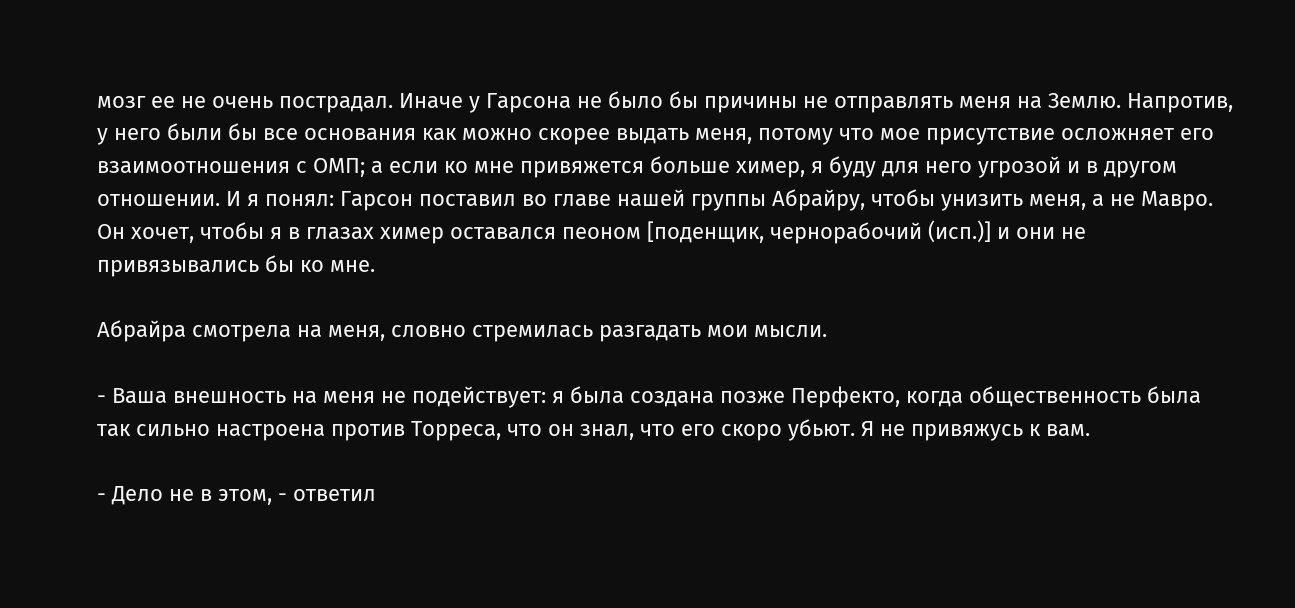мозг ее не очень пострадал. Иначе у Гарсона не было бы причины не отправлять меня на Землю. Напротив, у него были бы все основания как можно скорее выдать меня, потому что мое присутствие осложняет его взаимоотношения с ОМП; а если ко мне привяжется больше химер, я буду для него угрозой и в другом отношении. И я понял: Гарсон поставил во главе нашей группы Абрайру, чтобы унизить меня, а не Мавро. Он хочет, чтобы я в глазах химер оставался пеоном [поденщик, чернорабочий (исп.)] и они не привязывались бы ко мне.

Абрайра смотрела на меня, словно стремилась разгадать мои мысли.

- Ваша внешность на меня не подействует: я была создана позже Перфекто, когда общественность была так сильно настроена против Торреса, что он знал, что его скоро убьют. Я не привяжусь к вам.

- Дело не в этом, - ответил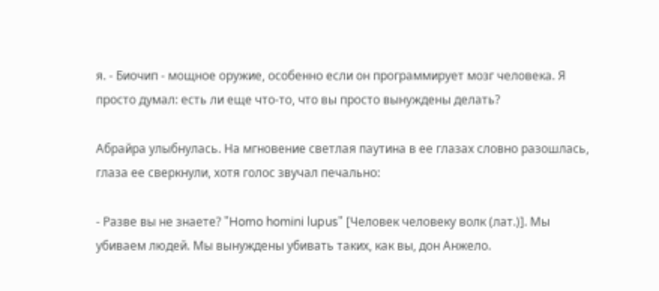я. - Биочип - мощное оружие, особенно если он программирует мозг человека. Я просто думал: есть ли еще что-то, что вы просто вынуждены делать?

Абрайра улыбнулась. На мгновение светлая паутина в ее глазах словно разошлась, глаза ее сверкнули, хотя голос звучал печально:

- Разве вы не знаете? "Homo homini lupus" [Человек человеку волк (лат.)]. Мы убиваем людей. Мы вынуждены убивать таких, как вы, дон Анжело.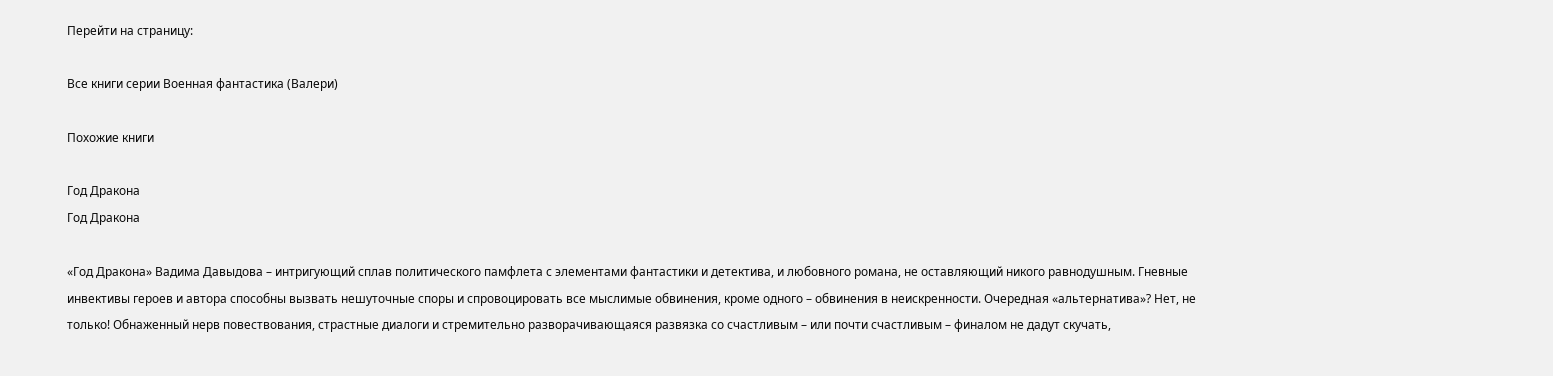Перейти на страницу:

Все книги серии Военная фантастика (Валери)

Похожие книги

Год Дракона
Год Дракона

«Год Дракона» Вадима Давыдова – интригующий сплав политического памфлета с элементами фантастики и детектива, и любовного романа, не оставляющий никого равнодушным. Гневные инвективы героев и автора способны вызвать нешуточные споры и спровоцировать все мыслимые обвинения, кроме одного – обвинения в неискренности. Очередная «альтернатива»? Нет, не только! Обнаженный нерв повествования, страстные диалоги и стремительно разворачивающаяся развязка со счастливым – или почти счастливым – финалом не дадут скучать,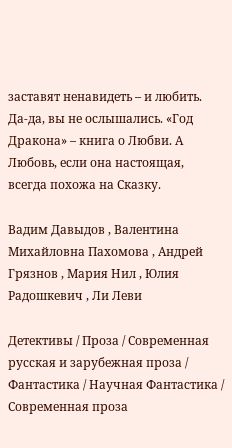заставят ненавидеть – и любить. Да-да, вы не ослышались. «Год Дракона» – книга о Любви. А Любовь, если она настоящая, всегда похожа на Сказку.

Вадим Давыдов , Валентина Михайловна Пахомова , Андрей Грязнов , Мария Нил , Юлия Радошкевич , Ли Леви

Детективы / Проза / Современная русская и зарубежная проза / Фантастика / Научная Фантастика / Современная проза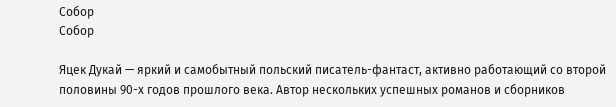Собор
Собор

Яцек Дукай — яркий и самобытный польский писатель-фантаст, активно работающий со второй половины 90-х годов прошлого века. Автор нескольких успешных романов и сборников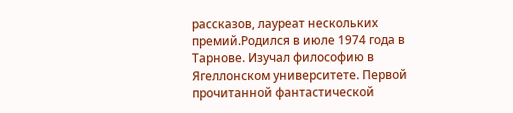рассказов, лауреат нескольких премий.Родился в июле 1974 года в Тарнове. Изучал философию в Ягеллонском университете. Первой прочитанной фантастической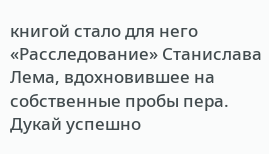книгой стало для него «Расследование» Станислава Лема, вдохновившее на собственные пробы пера. Дукай успешно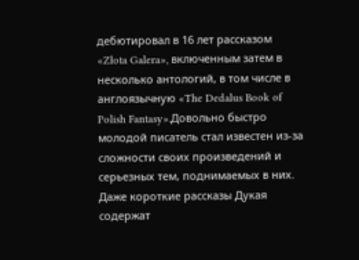дебютировал в 16 лет рассказом «Złota Galera», включенным затем в несколько антологий, в том числе в англоязычную «The Dedalus Book of Polish Fantasy».Довольно быстро молодой писатель стал известен из-за сложности своих произведений и серьезных тем, поднимаемых в них. Даже короткие рассказы Дукая содержат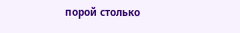порой столько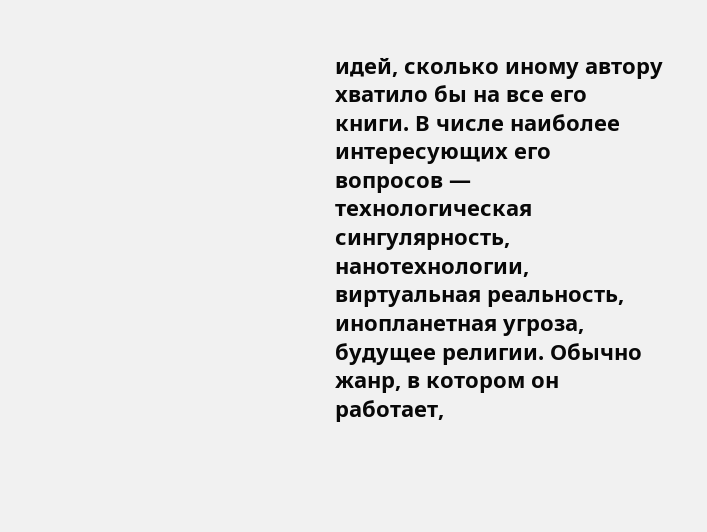идей, сколько иному автору хватило бы на все его книги. В числе наиболее интересующих его вопросов — технологическая сингулярность, нанотехнологии, виртуальная реальность, инопланетная угроза, будущее религии. Обычно жанр, в котором он работает,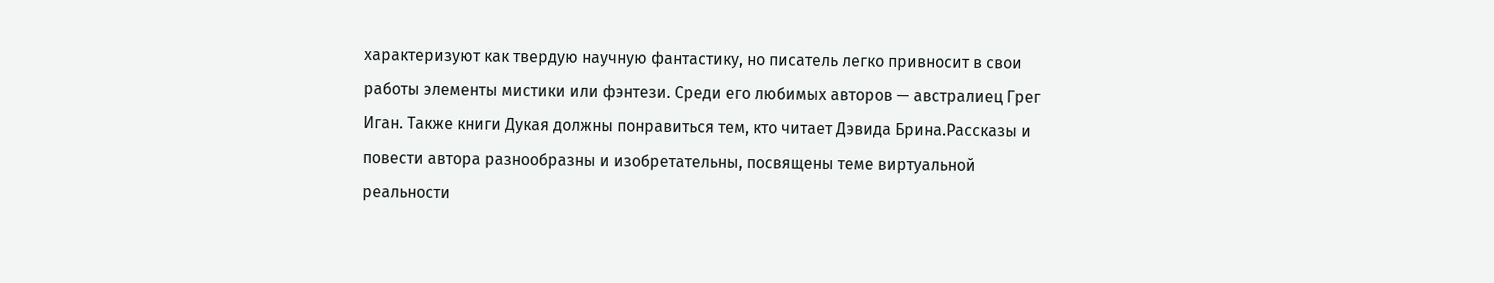характеризуют как твердую научную фантастику, но писатель легко привносит в свои работы элементы мистики или фэнтези. Среди его любимых авторов — австралиец Грег Иган. Также книги Дукая должны понравиться тем, кто читает Дэвида Брина.Рассказы и повести автора разнообразны и изобретательны, посвящены теме виртуальной реальности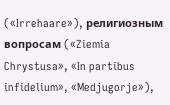(«Irrehaare»), религиозным вопросам («Ziemia Chrystusa», «In partibus infidelium», «Medjugorje»),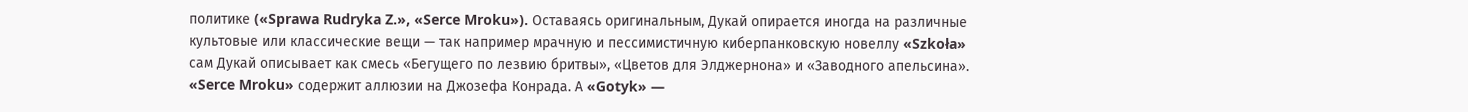политике («Sprawa Rudryka Z.», «Serce Mroku»). Оставаясь оригинальным, Дукай опирается иногда на различные культовые или классические вещи — так например мрачную и пессимистичную киберпанковскую новеллу «Szkoła» сам Дукай описывает как смесь «Бегущего по лезвию бритвы», «Цветов для Элджернона» и «Заводного апельсина». «Serce Mroku» содержит аллюзии на Джозефа Конрада. А «Gotyk» —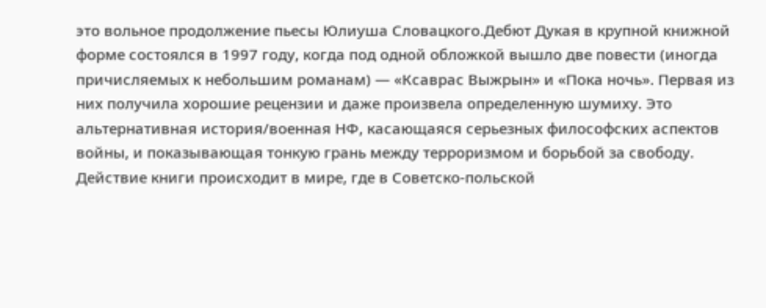это вольное продолжение пьесы Юлиуша Словацкого.Дебют Дукая в крупной книжной форме состоялся в 1997 году, когда под одной обложкой вышло две повести (иногда причисляемых к небольшим романам) — «Ксаврас Выжрын» и «Пока ночь». Первая из них получила хорошие рецензии и даже произвела определенную шумиху. Это альтернативная история/военная НФ, касающаяся серьезных философских аспектов войны, и показывающая тонкую грань между терроризмом и борьбой за свободу. Действие книги происходит в мире, где в Советско-польской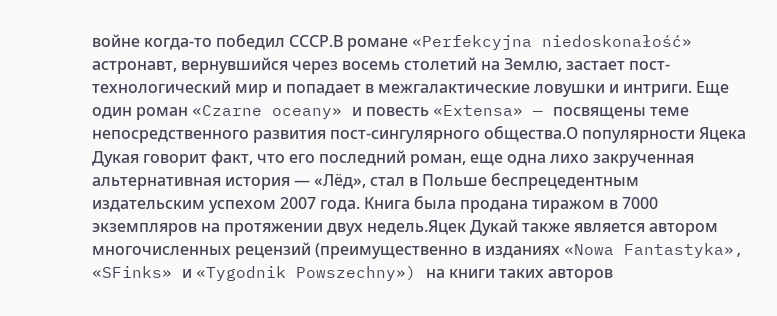войне когда-то победил СССР.В романе «Perfekcyjna niedoskonałość» астронавт, вернувшийся через восемь столетий на Землю, застает пост-технологический мир и попадает в межгалактические ловушки и интриги. Еще один роман «Czarne oceany» и повесть «Extensa» — посвящены теме непосредственного развития пост-сингулярного общества.О популярности Яцека Дукая говорит факт, что его последний роман, еще одна лихо закрученная альтернативная история — «Лёд», стал в Польше беспрецедентным издательским успехом 2007 года. Книга была продана тиражом в 7000 экземпляров на протяжении двух недель.Яцек Дукай также является автором многочисленных рецензий (преимущественно в изданиях «Nowa Fantastyka», «SFinks» и «Tygodnik Powszechny») на книги таких авторов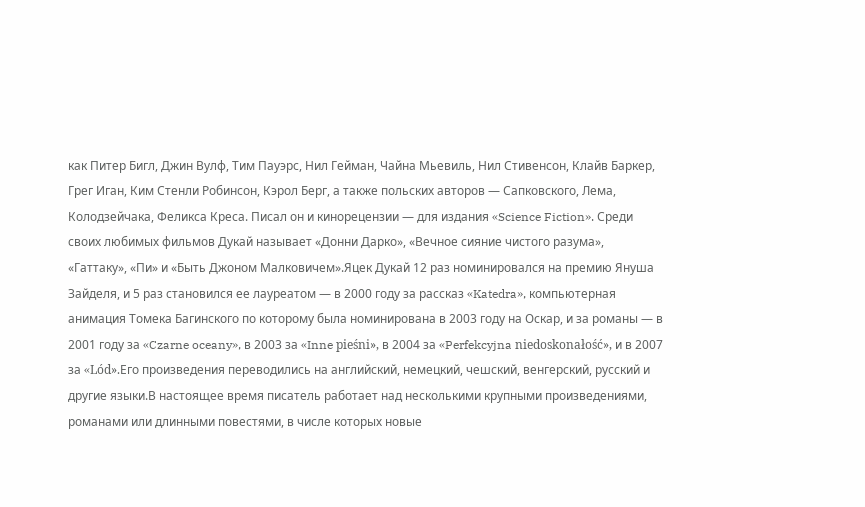как Питер Бигл, Джин Вулф, Тим Пауэрс, Нил Гейман, Чайна Мьевиль, Нил Стивенсон, Клайв Баркер, Грег Иган, Ким Стенли Робинсон, Кэрол Берг, а также польских авторов — Сапковского, Лема, Колодзейчака, Феликса Креса. Писал он и кинорецензии — для издания «Science Fiction». Среди своих любимых фильмов Дукай называет «Донни Дарко», «Вечное сияние чистого разума», «Гаттаку», «Пи» и «Быть Джоном Малковичем».Яцек Дукай 12 раз номинировался на премию Януша Зайделя, и 5 раз становился ее лауреатом — в 2000 году за рассказ «Katedra», компьютерная анимация Томека Багинского по которому была номинирована в 2003 году на Оскар, и за романы — в 2001 году за «Czarne oceany», в 2003 за «Inne pieśni», в 2004 за «Perfekcyjna niedoskonałość», и в 2007 за «Lód».Его произведения переводились на английский, немецкий, чешский, венгерский, русский и другие языки.В настоящее время писатель работает над несколькими крупными произведениями, романами или длинными повестями, в числе которых новые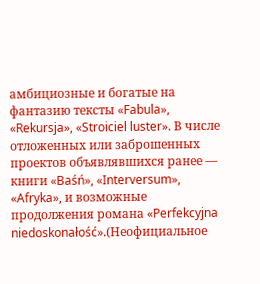амбициозные и богатые на фантазию тексты «Fabula», «Rekursja», «Stroiciel luster». В числе отложенных или заброшенных проектов объявлявшихся ранее — книги «Baśń», «Interversum», «Afryka», и возможные продолжения романа «Perfekcyjna niedoskonałość».(Неофициальное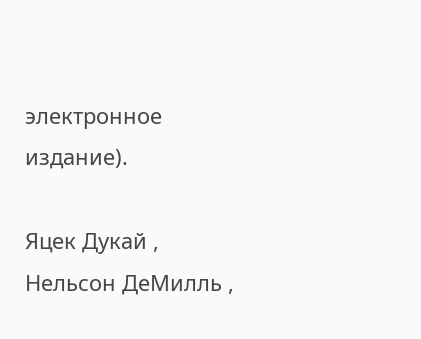электронное издание).

Яцек Дукай , Нельсон ДеМилль ,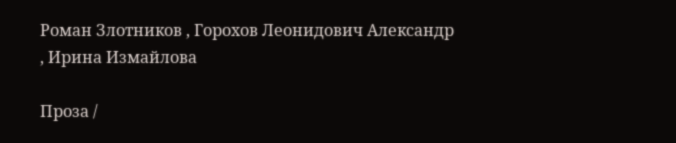Роман Злотников , Горохов Леонидович Александр , Ирина Измайлова

Проза /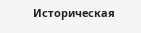Историческая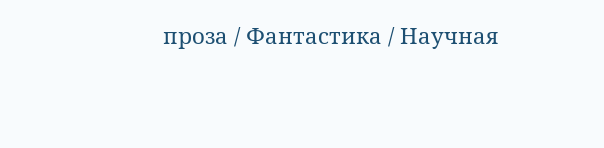проза / Фантастика / Научная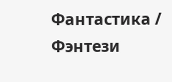Фантастика / Фэнтези